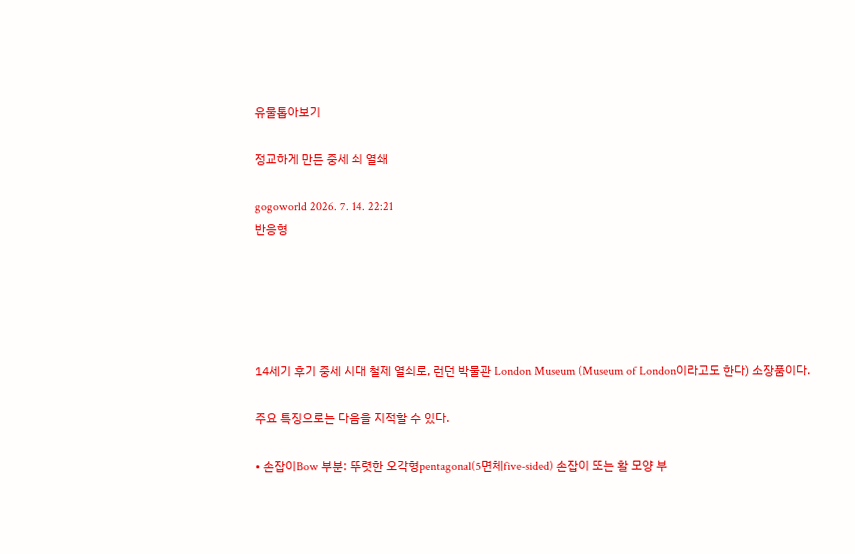유물톱아보기

정교하게 만든 중세 쇠 열쇄

gogoworld 2026. 7. 14. 22:21
반응형





14세기 후기 중세 시대 철제 열쇠로, 런던 박물관 London Museum (Museum of London이라고도 한다) 소장품이다.

주요 특징으로는 다음을 지적할 수 있다.

• 손잡이Bow 부분: 뚜렷한 오각형pentagonal(5면체five-sided) 손잡이 또는 활 모양 부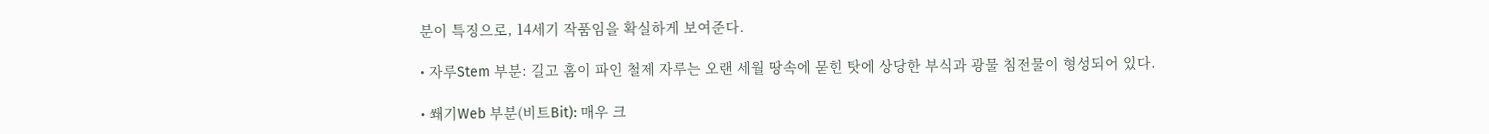분이 특징으로, 14세기 작품임을 확실하게 보여준다.

• 자루Stem 부분: 길고 홈이 파인 철제 자루는 오랜 세월 땅속에 묻힌 탓에 상당한 부식과 광물 침전물이 형성되어 있다.

• 쐐기Web 부분(비트Bit): 매우 크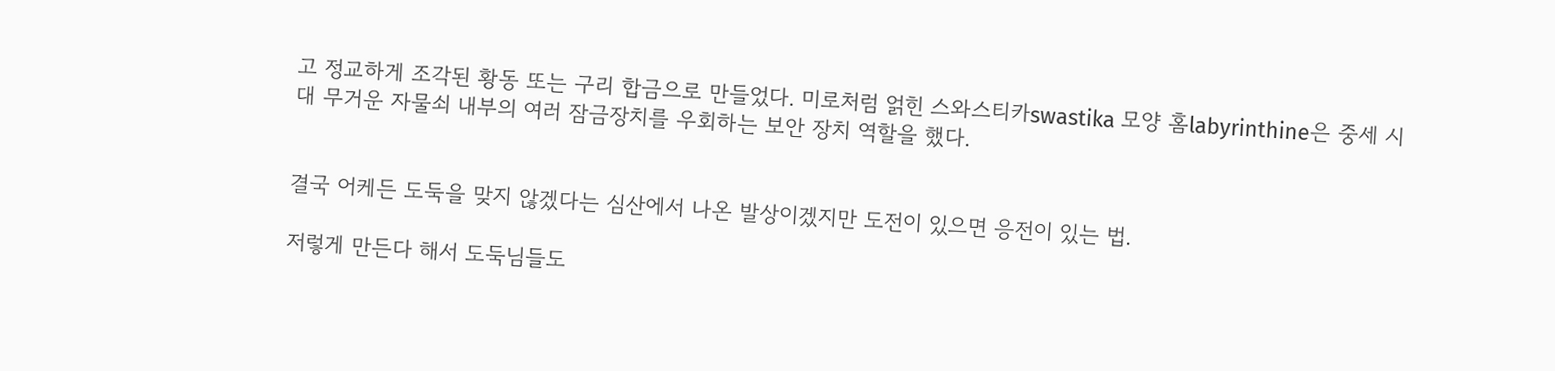고 정교하게 조각된 황동 또는 구리 합금으로 만들었다. 미로처럼 얽힌 스와스티카swastika 모양 홈labyrinthine은 중세 시대 무거운 자물쇠 내부의 여러 잠금장치를 우회하는 보안 장치 역할을 했다.


결국 어케든 도둑을 맞지 않겠다는 심산에서 나온 발상이겠지만 도전이 있으면 응전이 있는 법.

저렇게 만든다 해서 도둑님들도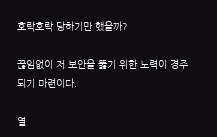호락호락 당하기만 했을까?

끊임없이 저 보안을 뚫기 위한 노력이 경주되기 마련이다.

열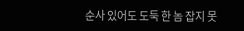순사 있어도 도둑 한 놈 잡지 못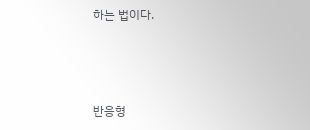하는 법이다.



반응형